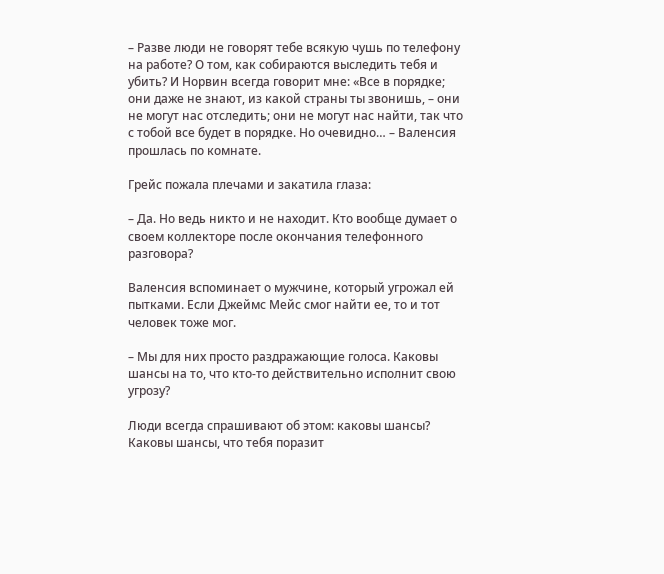– Разве люди не говорят тебе всякую чушь по телефону на работе? О том, как собираются выследить тебя и убить? И Норвин всегда говорит мне: «Все в порядке; они даже не знают, из какой страны ты звонишь, – они не могут нас отследить; они не могут нас найти, так что с тобой все будет в порядке. Но очевидно… – Валенсия прошлась по комнате.

Грейс пожала плечами и закатила глаза:

– Да. Но ведь никто и не находит. Кто вообще думает о своем коллекторе после окончания телефонного разговора?

Валенсия вспоминает о мужчине, который угрожал ей пытками. Если Джеймс Мейс смог найти ее, то и тот человек тоже мог.

– Мы для них просто раздражающие голоса. Каковы шансы на то, что кто-то действительно исполнит свою угрозу?

Люди всегда спрашивают об этом: каковы шансы? Каковы шансы, что тебя поразит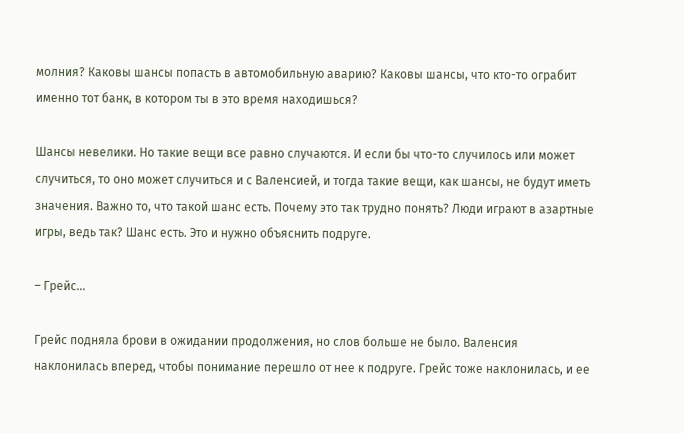молния? Каковы шансы попасть в автомобильную аварию? Каковы шансы, что кто-то ограбит именно тот банк, в котором ты в это время находишься?

Шансы невелики. Но такие вещи все равно случаются. И если бы что-то случилось или может случиться, то оно может случиться и с Валенсией, и тогда такие вещи, как шансы, не будут иметь значения. Важно то, что такой шанс есть. Почему это так трудно понять? Люди играют в азартные игры, ведь так? Шанс есть. Это и нужно объяснить подруге.

– Грейс…

Грейс подняла брови в ожидании продолжения, но слов больше не было. Валенсия наклонилась вперед, чтобы понимание перешло от нее к подруге. Грейс тоже наклонилась, и ее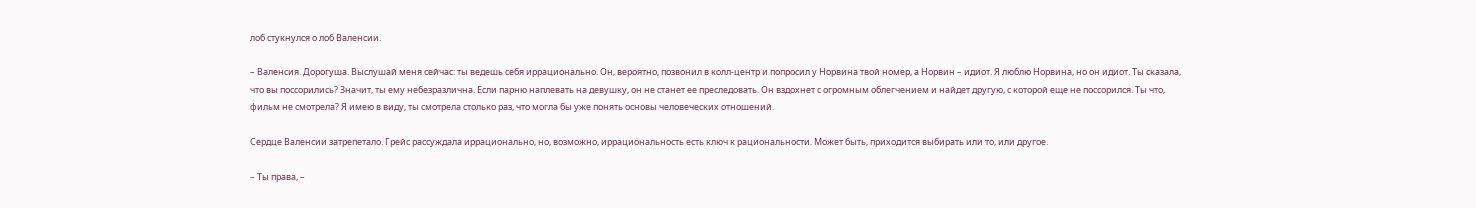лоб стукнулся о лоб Валенсии.

– Валенсия. Дорогуша. Выслушай меня сейчас: ты ведешь себя иррационально. Он, вероятно, позвонил в колл-центр и попросил у Норвина твой номер, а Норвин – идиот. Я люблю Норвина, но он идиот. Ты сказала, что вы поссорились? Значит, ты ему небезразлична. Если парню наплевать на девушку, он не станет ее преследовать. Он вздохнет с огромным облегчением и найдет другую, с которой еще не поссорился. Ты что, фильм не смотрела? Я имею в виду, ты смотрела столько раз, что могла бы уже понять основы человеческих отношений.

Сердце Валенсии затрепетало. Грейс рассуждала иррационально, но, возможно, иррациональность есть ключ к рациональности. Может быть, приходится выбирать или то, или другое.

– Ты права, –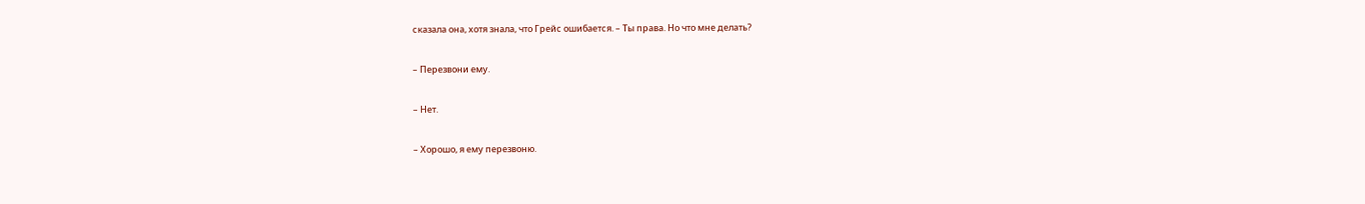сказала она, хотя знала, что Грейс ошибается. – Ты права. Но что мне делать?

– Перезвони ему.

– Нет.

– Хорошо, я ему перезвоню.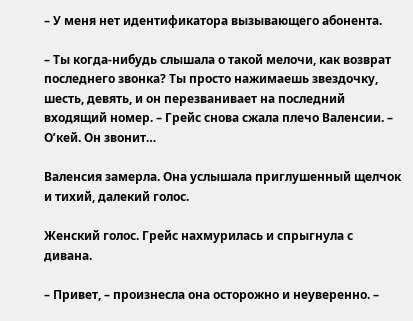– У меня нет идентификатора вызывающего абонента.

– Ты когда-нибудь слышала о такой мелочи, как возврат последнего звонка? Ты просто нажимаешь звездочку, шесть, девять, и он перезванивает на последний входящий номер. – Грейс снова сжала плечо Валенсии. – О’кей. Он звонит…

Валенсия замерла. Она услышала приглушенный щелчок и тихий, далекий голос.

Женский голос. Грейс нахмурилась и спрыгнула с дивана.

– Привет, – произнесла она осторожно и неуверенно. –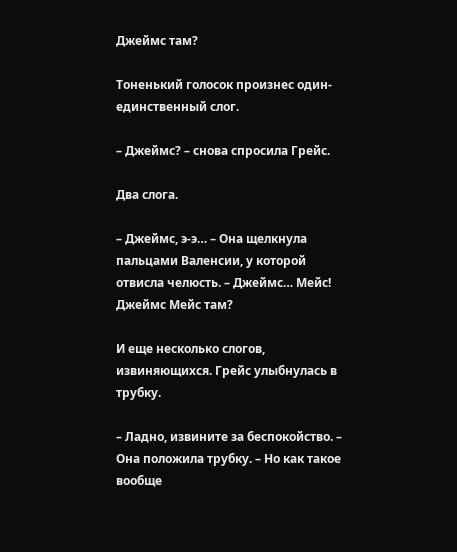Джеймс там?

Тоненький голосок произнес один-единственный слог.

– Джеймс? – снова спросила Грейс.

Два слога.

– Джеймс, э-э… – Она щелкнула пальцами Валенсии, у которой отвисла челюсть. – Джеймс… Мейс! Джеймс Мейс там?

И еще несколько слогов, извиняющихся. Грейс улыбнулась в трубку.

– Ладно, извините за беспокойство. – Она положила трубку. – Но как такое вообще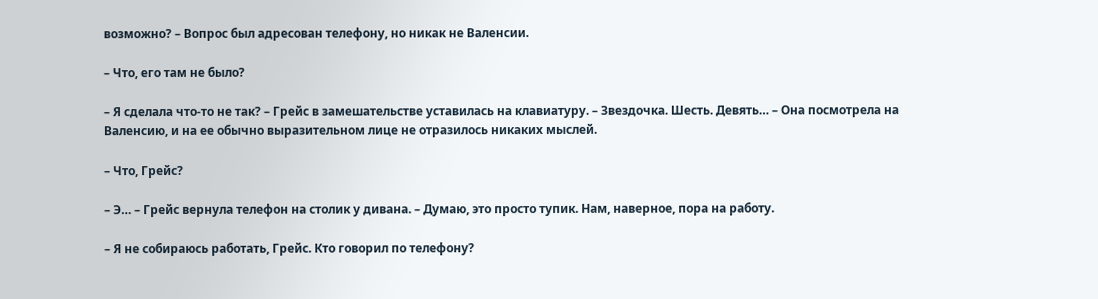возможно? – Вопрос был адресован телефону, но никак не Валенсии.

– Что, его там не было?

– Я сделала что-то не так? – Грейс в замешательстве уставилась на клавиатуру. – Звездочка. Шесть. Девять… – Она посмотрела на Валенсию, и на ее обычно выразительном лице не отразилось никаких мыслей.

– Что, Грейс?

– Э… – Грейс вернула телефон на столик у дивана. – Думаю, это просто тупик. Нам, наверное, пора на работу.

– Я не собираюсь работать, Грейс. Кто говорил по телефону?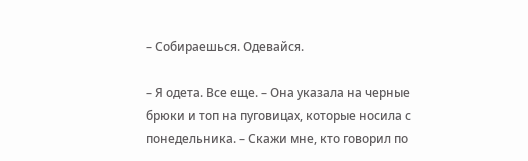– Собираешься. Одевайся.

– Я одета. Все еще. – Она указала на черные брюки и топ на пуговицах, которые носила с понедельника. – Скажи мне, кто говорил по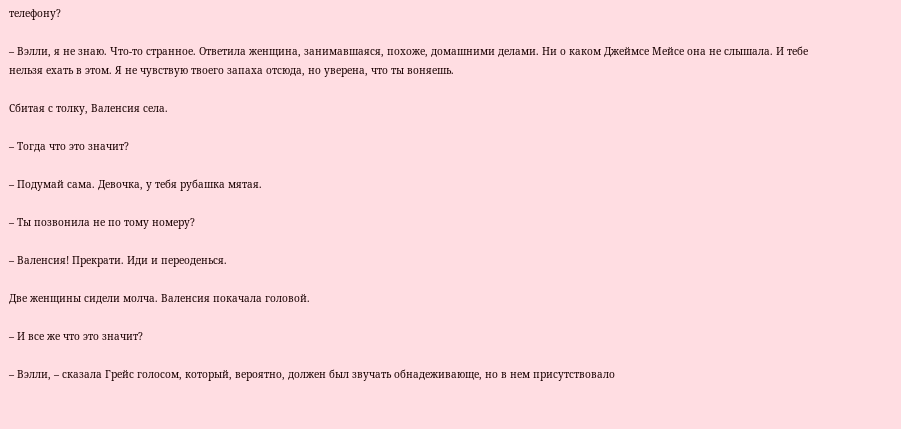телефону?

– Вэлли, я не знаю. Что-то странное. Ответила женщина, занимавшаяся, похоже, домашними делами. Ни о каком Джеймсе Мейсе она не слышала. И тебе нельзя ехать в этом. Я не чувствую твоего запаха отсюда, но уверена, что ты воняешь.

Сбитая с толку, Валенсия села.

– Тогда что это значит?

– Подумай сама. Девочка, у тебя рубашка мятая.

– Ты позвонила не по тому номеру?

– Валенсия! Прекрати. Иди и переоденься.

Две женщины сидели молча. Валенсия покачала головой.

– И все же что это значит?

– Вэлли, – сказала Грейс голосом, который, вероятно, должен был звучать обнадеживающе, но в нем присутствовало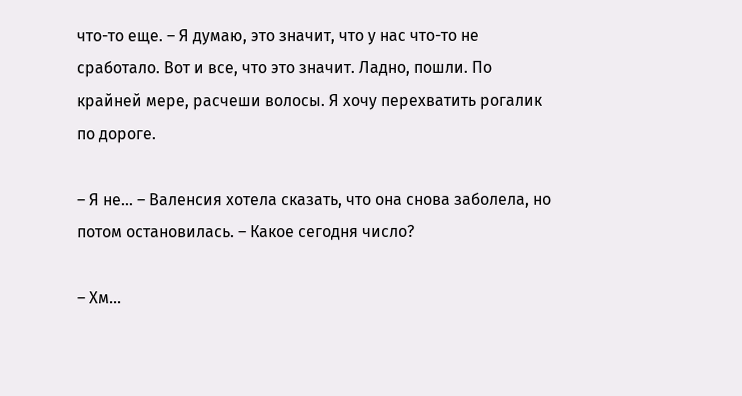что-то еще. – Я думаю, это значит, что у нас что-то не сработало. Вот и все, что это значит. Ладно, пошли. По крайней мере, расчеши волосы. Я хочу перехватить рогалик по дороге.

– Я не… – Валенсия хотела сказать, что она снова заболела, но потом остановилась. – Какое сегодня число?

– Хм…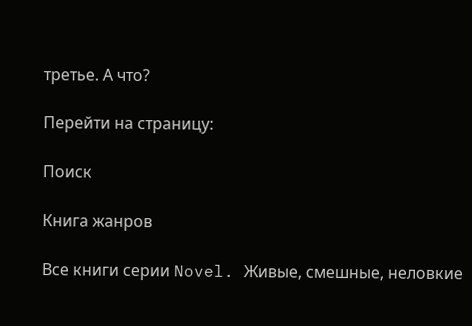третье. А что?

Перейти на страницу:

Поиск

Книга жанров

Все книги серии Novel. Живые, смешные, неловкие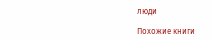люди

Похожие книги